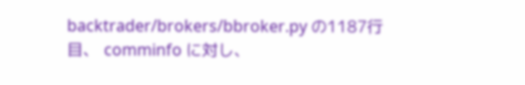backtrader/brokers/bbroker.py の1187行目、 comminfo に対し、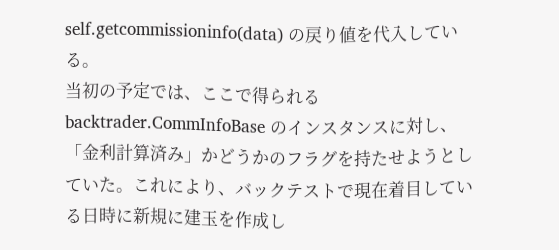self.getcommissioninfo(data) の戻り値を代入している。
当初の予定では、ここで得られる backtrader.CommInfoBase のインスタンスに対し、「金利計算済み」かどうかのフラグを持たせようとしていた。これにより、バックテストで現在着目している日時に新規に建玉を作成し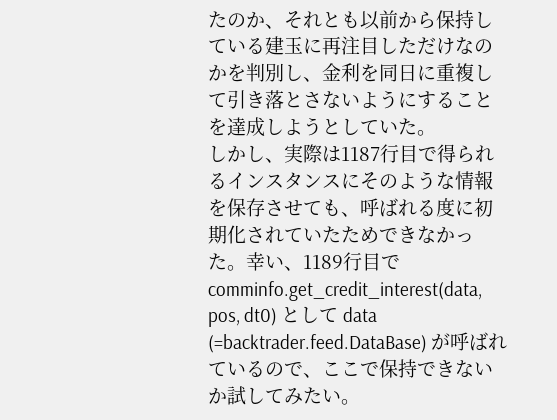たのか、それとも以前から保持している建玉に再注目しただけなのかを判別し、金利を同日に重複して引き落とさないようにすることを達成しようとしていた。
しかし、実際は1187行目で得られるインスタンスにそのような情報を保存させても、呼ばれる度に初期化されていたためできなかった。幸い、1189行目で comminfo.get_credit_interest(data, pos, dt0) として data (=backtrader.feed.DataBase) が呼ばれているので、ここで保持できないか試してみたい。